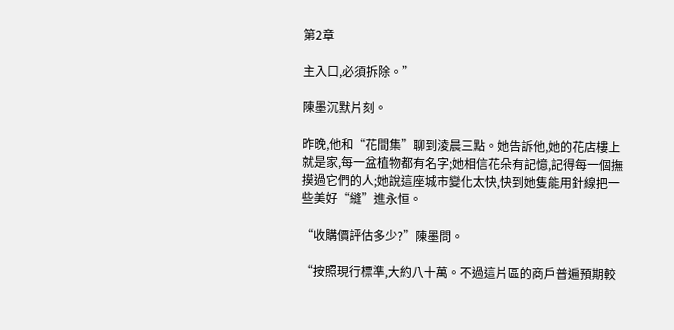第2章

主入口,必須拆除。”

陳墨沉默片刻。

昨晚,他和“花間集”聊到淩晨三點。她告訴他,她的花店樓上就是家,每一盆植物都有名字;她相信花朵有記憶,記得每一個撫摸過它們的人;她說這座城市變化太快,快到她隻能用針線把一些美好“縫”進永恒。

“收購價評估多少?”陳墨問。

“按照現行標準,大約八十萬。不過這片區的商戶普遍預期較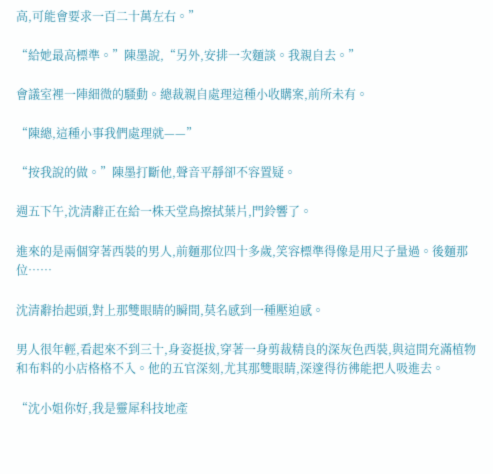高,可能會要求一百二十萬左右。”

“給她最高標準。”陳墨說,“另外,安排一次麵談。我親自去。”

會議室裡一陣細微的騷動。總裁親自處理這種小收購案,前所未有。

“陳總,這種小事我們處理就——”

“按我說的做。”陳墨打斷他,聲音平靜卻不容置疑。

週五下午,沈清辭正在給一株天堂鳥擦拭葉片,門鈴響了。

進來的是兩個穿著西裝的男人,前麵那位四十多歲,笑容標準得像是用尺子量過。後麵那位……

沈清辭抬起頭,對上那雙眼睛的瞬間,莫名感到一種壓迫感。

男人很年輕,看起來不到三十,身姿挺拔,穿著一身剪裁精良的深灰色西裝,與這間充滿植物和布料的小店格格不入。他的五官深刻,尤其那雙眼睛,深邃得彷彿能把人吸進去。

“沈小姐你好,我是靈犀科技地產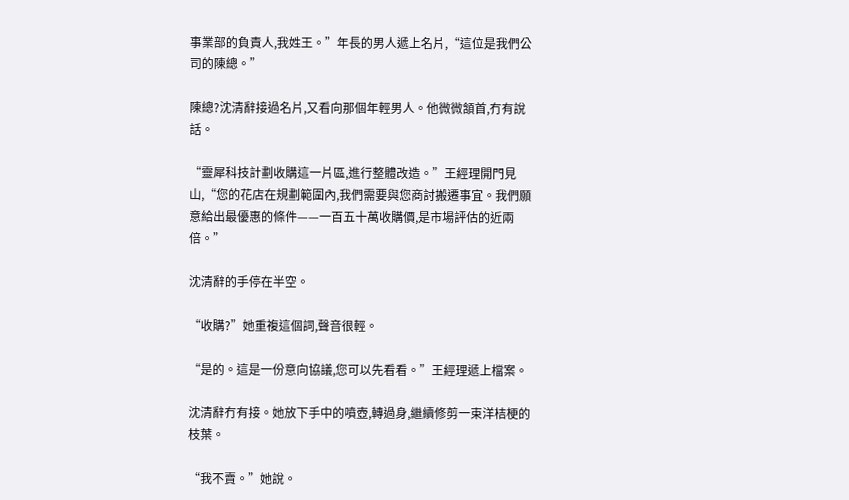事業部的負責人,我姓王。”年長的男人遞上名片,“這位是我們公司的陳總。”

陳總?沈清辭接過名片,又看向那個年輕男人。他微微頷首,冇有說話。

“靈犀科技計劃收購這一片區,進行整體改造。”王經理開門見山,“您的花店在規劃範圍內,我們需要與您商討搬遷事宜。我們願意給出最優惠的條件——一百五十萬收購價,是市場評估的近兩倍。”

沈清辭的手停在半空。

“收購?”她重複這個詞,聲音很輕。

“是的。這是一份意向協議,您可以先看看。”王經理遞上檔案。

沈清辭冇有接。她放下手中的噴壺,轉過身,繼續修剪一束洋桔梗的枝葉。

“我不賣。”她說。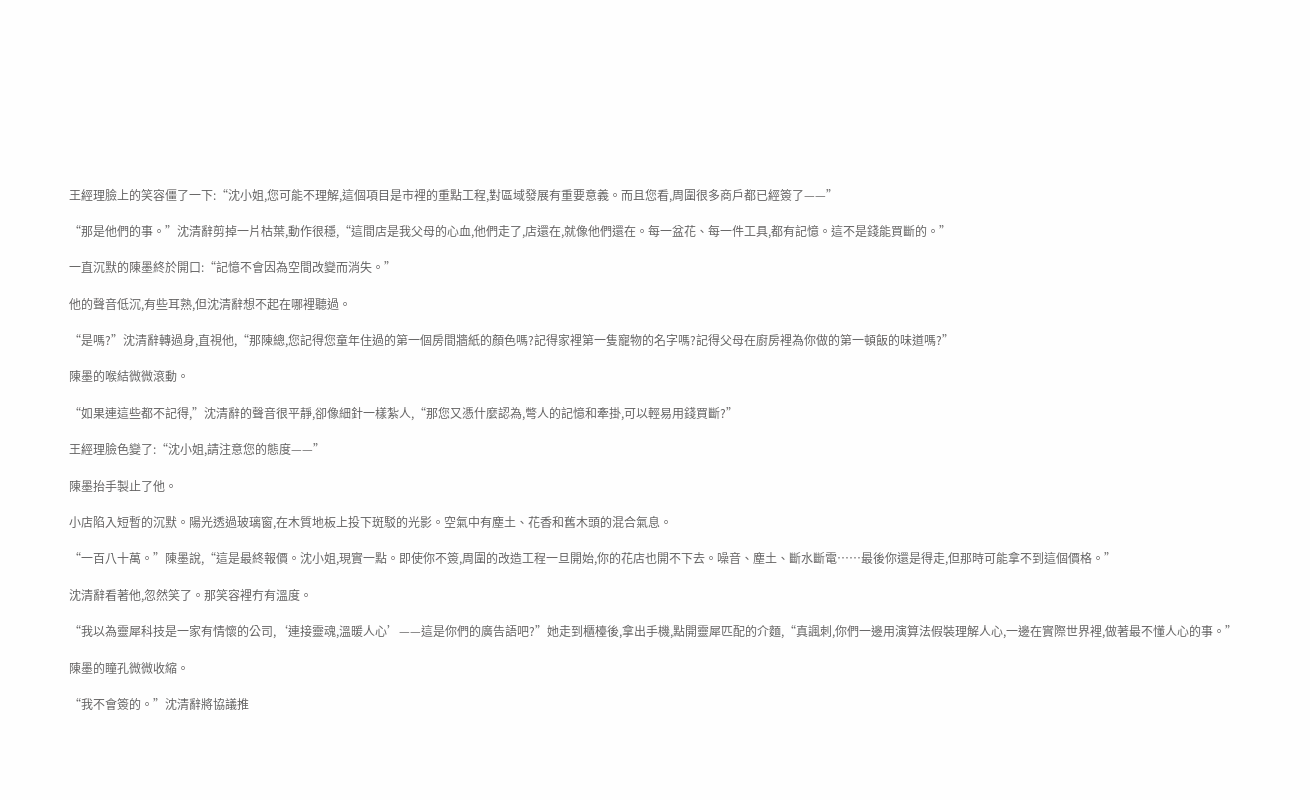王經理臉上的笑容僵了一下:“沈小姐,您可能不理解,這個項目是市裡的重點工程,對區域發展有重要意義。而且您看,周圍很多商戶都已經簽了——”

“那是他們的事。”沈清辭剪掉一片枯葉,動作很穩,“這間店是我父母的心血,他們走了,店還在,就像他們還在。每一盆花、每一件工具,都有記憶。這不是錢能買斷的。”

一直沉默的陳墨終於開口:“記憶不會因為空間改變而消失。”

他的聲音低沉,有些耳熟,但沈清辭想不起在哪裡聽過。

“是嗎?”沈清辭轉過身,直視他,“那陳總,您記得您童年住過的第一個房間牆紙的顏色嗎?記得家裡第一隻寵物的名字嗎?記得父母在廚房裡為你做的第一頓飯的味道嗎?”

陳墨的喉結微微滾動。

“如果連這些都不記得,”沈清辭的聲音很平靜,卻像細針一樣紮人,“那您又憑什麼認為,彆人的記憶和牽掛,可以輕易用錢買斷?”

王經理臉色變了:“沈小姐,請注意您的態度——”

陳墨抬手製止了他。

小店陷入短暫的沉默。陽光透過玻璃窗,在木質地板上投下斑駁的光影。空氣中有塵土、花香和舊木頭的混合氣息。

“一百八十萬。”陳墨說,“這是最終報價。沈小姐,現實一點。即使你不簽,周圍的改造工程一旦開始,你的花店也開不下去。噪音、塵土、斷水斷電……最後你還是得走,但那時可能拿不到這個價格。”

沈清辭看著他,忽然笑了。那笑容裡冇有溫度。

“我以為靈犀科技是一家有情懷的公司,‘連接靈魂,溫暖人心’——這是你們的廣告語吧?”她走到櫃檯後,拿出手機,點開靈犀匹配的介麵,“真諷刺,你們一邊用演算法假裝理解人心,一邊在實際世界裡,做著最不懂人心的事。”

陳墨的瞳孔微微收縮。

“我不會簽的。”沈清辭將協議推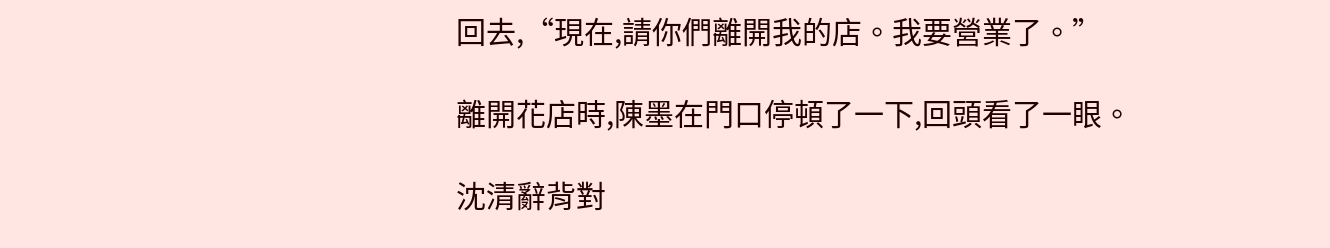回去,“現在,請你們離開我的店。我要營業了。”

離開花店時,陳墨在門口停頓了一下,回頭看了一眼。

沈清辭背對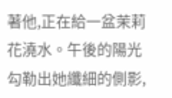著他,正在給一盆茉莉花澆水。午後的陽光勾勒出她纖細的側影,